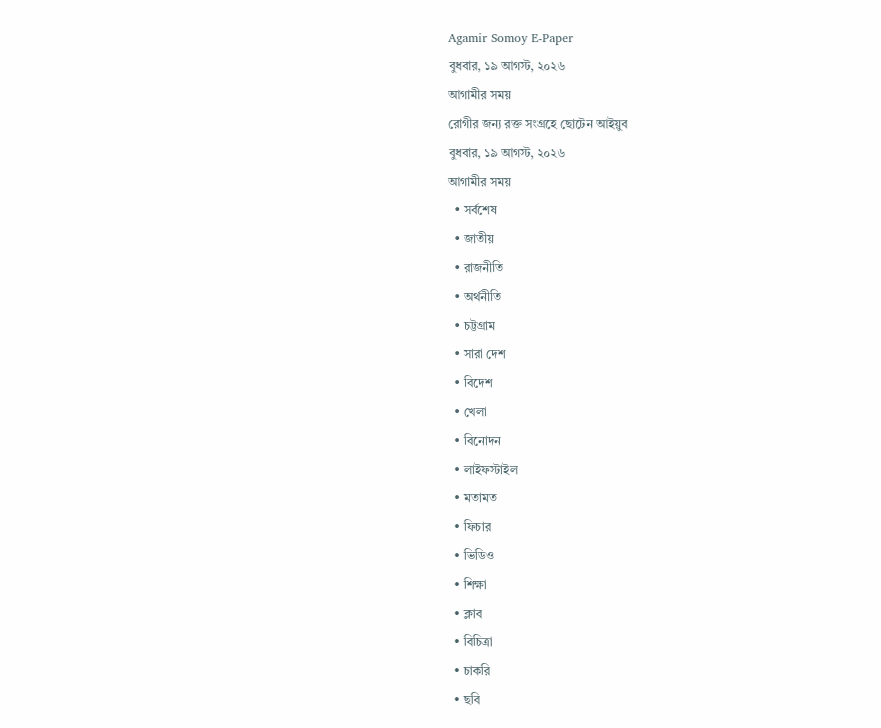Agamir Somoy E-Paper
বুধবার, ১৯ আগস্ট, ২০২৬
আগামীর সময়
রোগীর জন্য রক্ত সংগ্রহে ছোটেন আইয়ুব
বুধবার, ১৯ আগস্ট, ২০২৬
আগামীর সময়
  • সর্বশেষ
  • জাতীয়
  • রাজনীতি
  • অর্থনীতি
  • চট্টগ্রাম
  • সারা দেশ
  • বিদেশ
  • খেলা
  • বিনোদন
  • লাইফস্টাইল
  • মতামত
  • ফিচার
  • ভিডিও
  • শিক্ষা
  • ক্লাব
  • বিচিত্রা
  • চাকরি
  • ছবি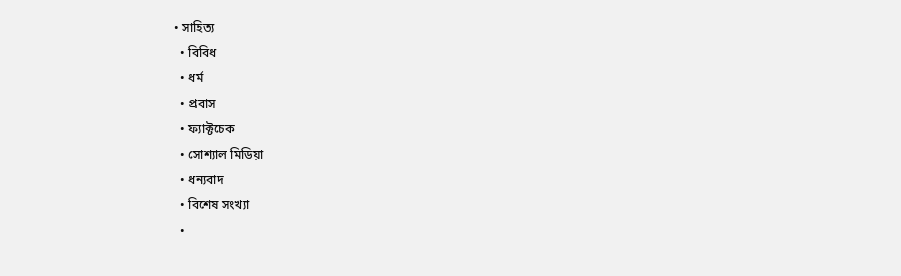• সাহিত্য
  • বিবিধ
  • ধর্ম
  • প্রবাস
  • ফ্যাক্টচেক
  • সোশ্যাল মিডিয়া
  • ধন্যবাদ
  • বিশেষ সংখ্যা
  •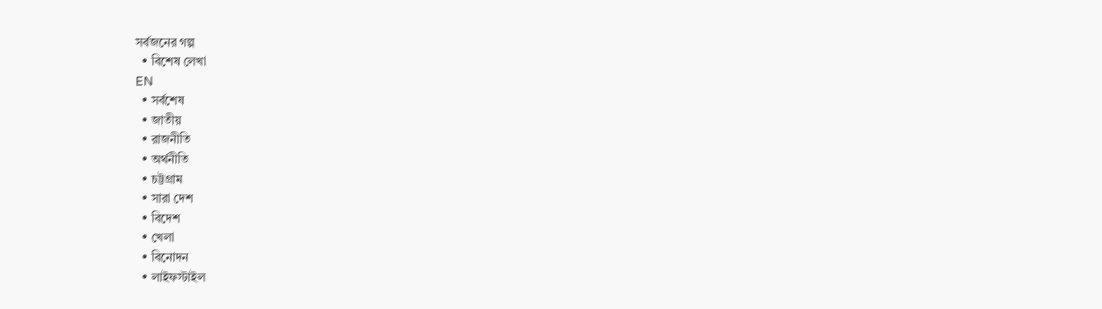সর্বজনের গল্প
  • বিশেষ লেখা
EN
  • সর্বশেষ
  • জাতীয়
  • রাজনীতি
  • অর্থনীতি
  • চট্টগ্রাম
  • সারা দেশ
  • বিদেশ
  • খেলা
  • বিনোদন
  • লাইফস্টাইল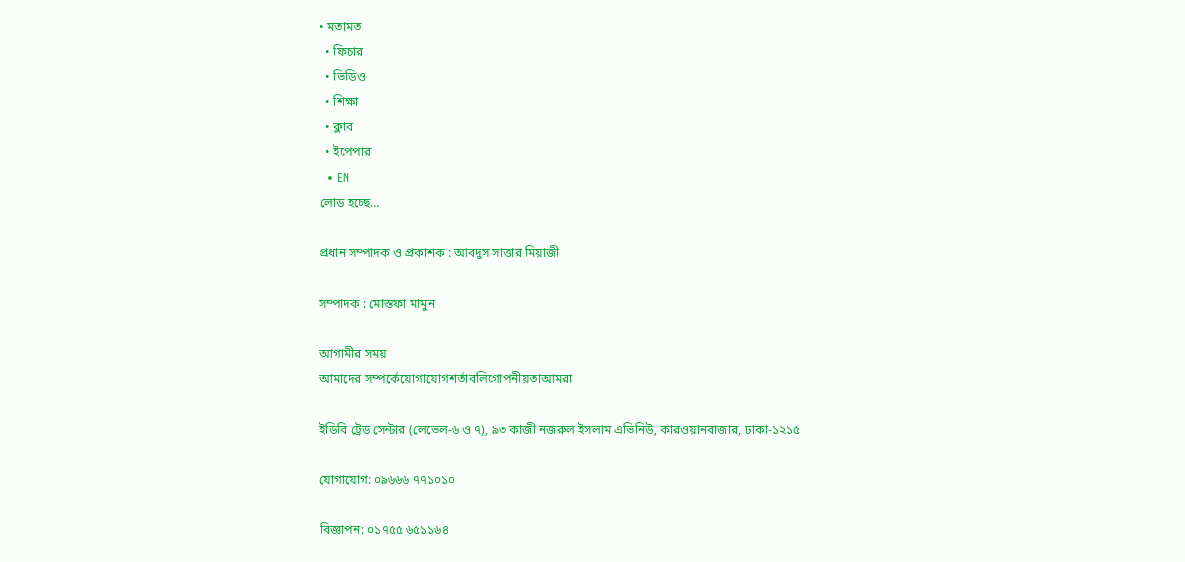• মতামত
  • ফিচার
  • ভিডিও
  • শিক্ষা
  • ক্লাব
  • ইপেপার
  • EN
লোড হচ্ছে…

প্রধান সম্পাদক ও প্রকাশক : আবদুস সাত্তার মিয়াজী

সম্পাদক : মোস্তফা মামুন

আগামীর সময়
আমাদের সম্পর্কেযোগাযোগশর্তাবলিগোপনীয়তাআমরা

ইডিবি ট্রেড সেন্টার (লেভেল-৬ ও ৭), ৯৩ কাজী নজরুল ইসলাম এভিনিউ, কারওয়ানবাজার, ঢাকা-১২১৫

যোগাযোগ: ০৯৬৬৬ ৭৭১০১০

বিজ্ঞাপন: ০১৭৫৫ ৬৫১১৬৪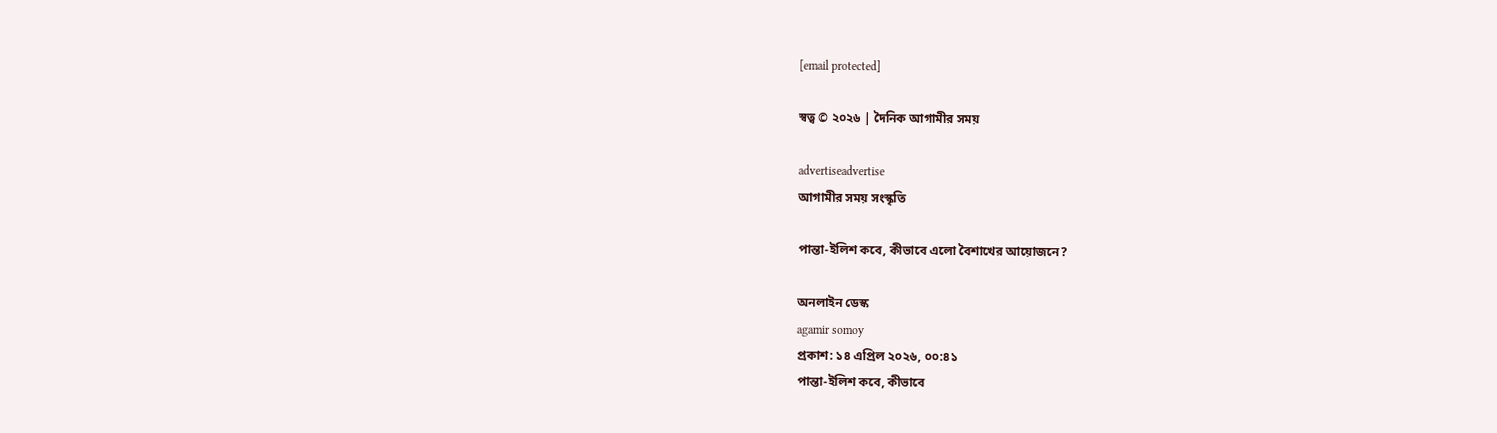[email protected]

স্বত্ব © ২০২৬ | দৈনিক আগামীর সময়

advertiseadvertise
আগামীর সময় সংস্কৃতি

পান্তা-ইলিশ কবে, কীভাবে এলো বৈশাখের আয়োজনে?

অনলাইন ডেস্ক
agamir somoy
প্রকাশ: ১৪ এপ্রিল ২০২৬, ০০:৪১
পান্তা-ইলিশ কবে, কীভাবে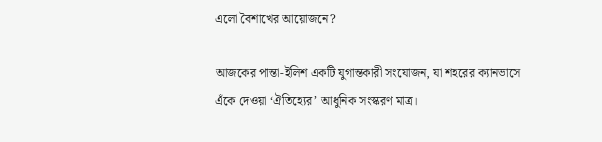এলো বৈশাখের আয়োজনে?

আজকের পান্তা-ইলিশ একটি যুগান্তকারী সংযোজন, যা শহরের ক্যানভাসে এঁকে দেওয়া ‘ঐতিহ্যের’ আধুনিক সংস্করণ মাত্র।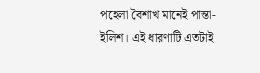পহেলা বৈশাখ মানেই পান্তা-ইলিশ। এই ধারণাটি এতটাই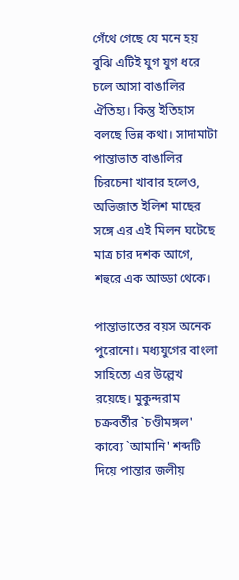গেঁথে গেছে যে মনে হয় বুঝি এটিই যুগ যুগ ধরে চলে আসা বাঙালির ঐতিহ্য। কিন্তু ইতিহাস বলছে ভিন্ন কথা। সাদামাটা পান্তাভাত বাঙালির চিরচেনা খাবার হলেও, অভিজাত ইলিশ মাছের সঙ্গে এর এই মিলন ঘটেছে মাত্র চার দশক আগে, শহুরে এক আড্ডা থেকে।

পান্তাভাতের বয়স অনেক পুরোনো। মধ্যযুগের বাংলা সাহিত্যে এর উল্লেখ রয়েছে। মুকুন্দরাম চক্রবর্তীর `চণ্ডীমঙ্গল' কাব্যে `আমানি' শব্দটি দিয়ে পান্তার জলীয়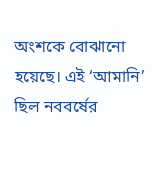অংশকে বোঝানো হয়েছে। এই ‘আমানি’ ছিল নববর্ষের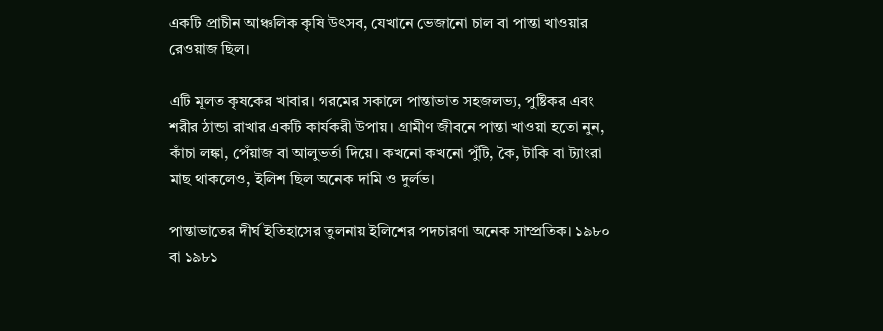একটি প্রাচীন আঞ্চলিক কৃষি উৎসব, যেখানে ভেজানো চাল বা পান্তা খাওয়ার রেওয়াজ ছিল।

এটি মূলত কৃষকের খাবার। গরমের সকালে পান্তাভাত সহজলভ্য, পুষ্টিকর এবং শরীর ঠান্ডা রাখার একটি কার্যকরী উপায়। গ্রামীণ জীবনে পান্তা খাওয়া হতো নুন, কাঁচা লঙ্কা, পেঁয়াজ বা আলুভর্তা দিয়ে। কখনো কখনো পুঁটি, কৈ, টাকি বা ট্যাংরা মাছ থাকলেও, ইলিশ ছিল অনেক দামি ও দুর্লভ।

পান্তাভাতের দীর্ঘ ইতিহাসের তুলনায় ইলিশের পদচারণা অনেক সাম্প্রতিক। ১৯৮০ বা ১৯৮১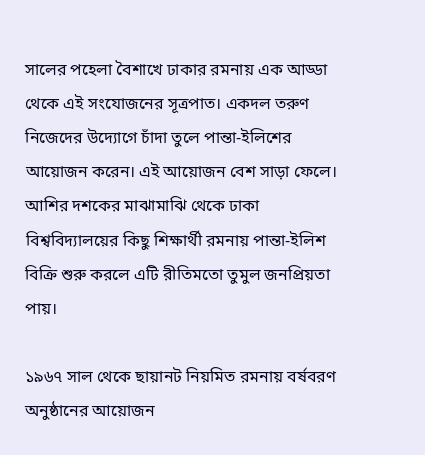সালের পহেলা বৈশাখে ঢাকার রমনায় এক আড্ডা থেকে এই সংযোজনের সূত্রপাত। একদল তরুণ নিজেদের উদ্যোগে চাঁদা তুলে পান্তা-ইলিশের আয়োজন করেন। এই আয়োজন বেশ সাড়া ফেলে। আশির দশকের মাঝামাঝি থেকে ঢাকা বিশ্ববিদ্যালয়ের কিছু শিক্ষার্থী রমনায় পান্তা-ইলিশ বিক্রি শুরু করলে এটি রীতিমতো তুমুল জনপ্রিয়তা পায়।

১৯৬৭ সাল থেকে ছায়ানট নিয়মিত রমনায় বর্ষবরণ অনুষ্ঠানের আয়োজন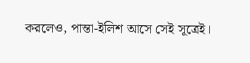করলেও, পান্তা-ইলিশ আসে সেই সূত্রেই।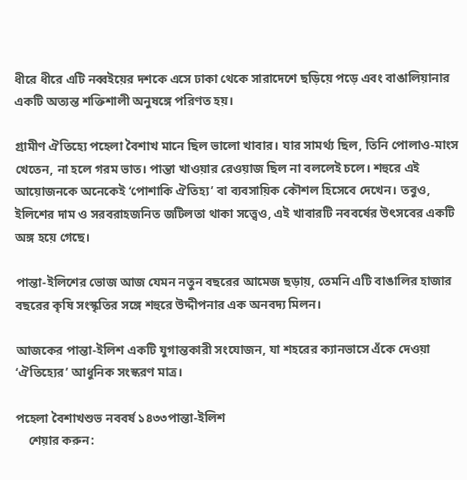ধীরে ধীরে এটি নব্বইয়ের দশকে এসে ঢাকা থেকে সারাদেশে ছড়িয়ে পড়ে এবং বাঙালিয়ানার একটি অত্যন্ত শক্তিশালী অনুষঙ্গে পরিণত হয়।

গ্রামীণ ঐতিহ্যে পহেলা বৈশাখ মানে ছিল ভালো খাবার। যার সামর্থ্য ছিল, তিনি পোলাও-মাংস খেতেন, না হলে গরম ভাত। পান্তা খাওয়ার রেওয়াজ ছিল না বললেই চলে। শহুরে এই আয়োজনকে অনেকেই ‘পোশাকি ঐতিহ্য’ বা ব্যবসায়িক কৌশল হিসেবে দেখেন। তবুও, ইলিশের দাম ও সরবরাহজনিত জটিলতা থাকা সত্ত্বেও, এই খাবারটি নববর্ষের উৎসবের একটি অঙ্গ হয়ে গেছে।

পান্তা-ইলিশের ভোজ আজ যেমন নতুন বছরের আমেজ ছড়ায়, তেমনি এটি বাঙালির হাজার বছরের কৃষি সংস্কৃতির সঙ্গে শহুরে উদ্দীপনার এক অনবদ্য মিলন।

আজকের পান্তা-ইলিশ একটি যুগান্তকারী সংযোজন, যা শহরের ক্যানভাসে এঁকে দেওয়া ‘ঐতিহ্যের’ আধুনিক সংস্করণ মাত্র।

পহেলা বৈশাখশুভ নববর্ষ ১৪৩৩পান্তা-ইলিশ
    শেয়ার করুন: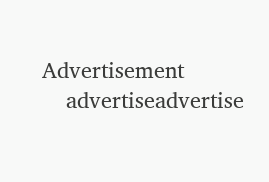Advertisement
    advertiseadvertise